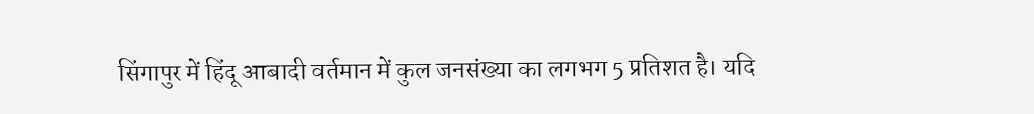सिंगापुर में हिंदू आबादी वर्तमान में कुल जनसंख्या का लगभग 5 प्रतिशत है। यदि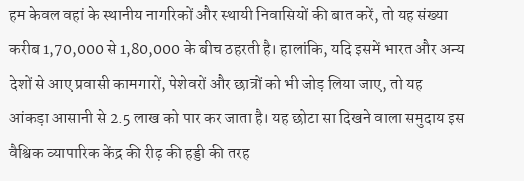हम केवल वहां के स्थानीय नागरिकों और स्थायी निवासियों की बात करें, तो यह संख्या करीब 1,70,000 से 1,80,000 के बीच ठहरती है। हालांकि, यदि इसमें भारत और अन्य देशों से आए प्रवासी कामगारों, पेशेवरों और छात्रों को भी जोड़ लिया जाए, तो यह आंकड़ा आसानी से 2.5 लाख को पार कर जाता है। यह छोटा सा दिखने वाला समुदाय इस वैश्विक व्यापारिक केंद्र की रीढ़ की हड्डी की तरह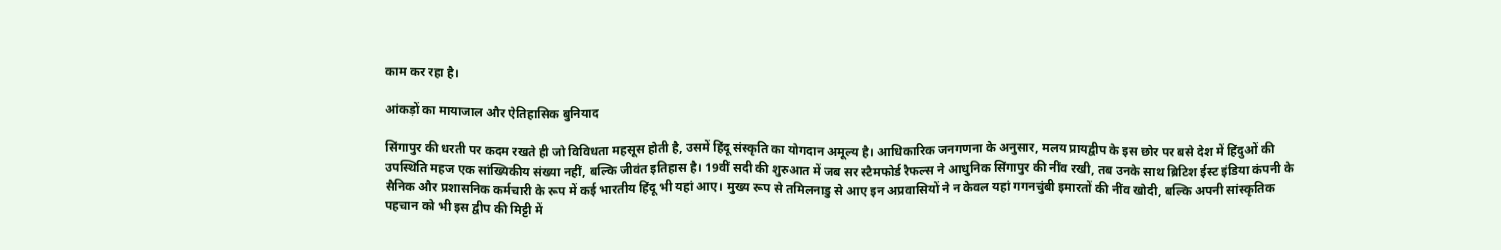काम कर रहा है।

आंकड़ों का मायाजाल और ऐतिहासिक बुनियाद

सिंगापुर की धरती पर कदम रखते ही जो विविधता महसूस होती है, उसमें हिंदू संस्कृति का योगदान अमूल्य है। आधिकारिक जनगणना के अनुसार, मलय प्रायद्वीप के इस छोर पर बसे देश में हिंदुओं की उपस्थिति महज एक सांख्यिकीय संख्या नहीं, बल्कि जीवंत इतिहास है। 19वीं सदी की शुरुआत में जब सर स्टैमफोर्ड रैफल्स ने आधुनिक सिंगापुर की नींव रखी, तब उनके साथ ब्रिटिश ईस्ट इंडिया कंपनी के सैनिक और प्रशासनिक कर्मचारी के रूप में कई भारतीय हिंदू भी यहां आए। मुख्य रूप से तमिलनाडु से आए इन अप्रवासियों ने न केवल यहां गगनचुंबी इमारतों की नींव खोदी, बल्कि अपनी सांस्कृतिक पहचान को भी इस द्वीप की मिट्टी में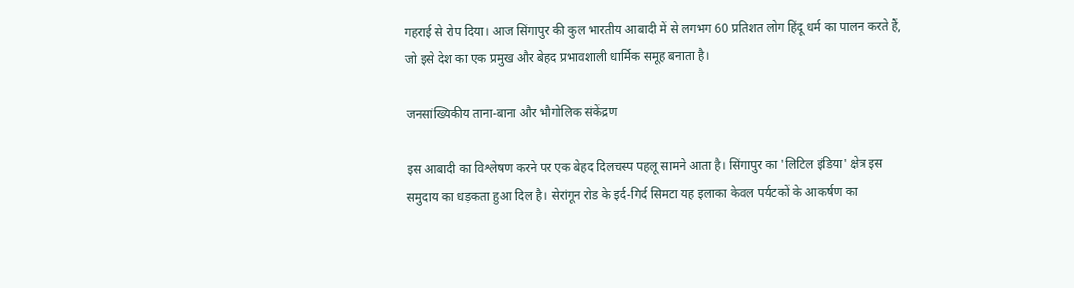गहराई से रोप दिया। आज सिंगापुर की कुल भारतीय आबादी में से लगभग 60 प्रतिशत लोग हिंदू धर्म का पालन करते हैं, जो इसे देश का एक प्रमुख और बेहद प्रभावशाली धार्मिक समूह बनाता है।

जनसांख्यिकीय ताना-बाना और भौगोलिक संकेंद्रण

इस आबादी का विश्लेषण करने पर एक बेहद दिलचस्प पहलू सामने आता है। सिंगापुर का 'लिटिल इंडिया' क्षेत्र इस समुदाय का धड़कता हुआ दिल है। सेरांगून रोड के इर्द-गिर्द सिमटा यह इलाका केवल पर्यटकों के आकर्षण का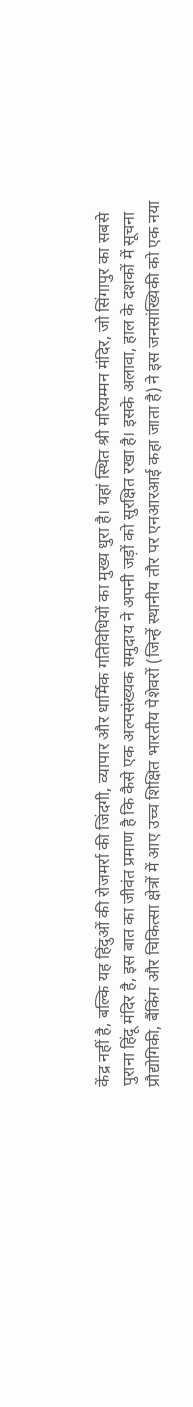केंद्र नहीं है, बल्कि यह हिंदुओं की रोजमर्रा की जिंदगी, व्यापार और धार्मिक गतिविधियों का मुख्य धुरा है। यहां स्थित श्री मरियम्मन मंदिर, जो सिंगापुर का सबसे पुराना हिंदू मंदिर है, इस बात का जीवंत प्रमाण है कि कैसे एक अल्पसंख्यक समुदाय ने अपनी जड़ों को सुरक्षित रखा है। इसके अलावा, हाल के दशकों में सूचना प्रौद्योगिकी, बैंकिंग और चिकित्सा क्षेत्रों में आए उच्च शिक्षित भारतीय पेशेवरों (जिन्हें स्थानीय तौर पर एनआरआई कहा जाता है) ने इस जनसांख्यिकी को एक नया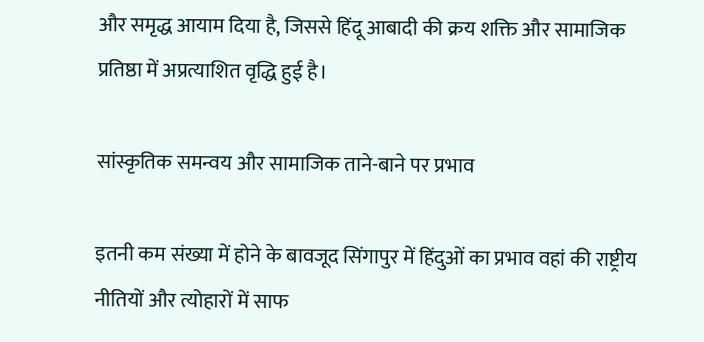और समृद्ध आयाम दिया है, जिससे हिंदू आबादी की क्रय शक्ति और सामाजिक प्रतिष्ठा में अप्रत्याशित वृद्धि हुई है।

सांस्कृतिक समन्वय और सामाजिक ताने-बाने पर प्रभाव

इतनी कम संख्या में होने के बावजूद सिंगापुर में हिंदुओं का प्रभाव वहां की राष्ट्रीय नीतियों और त्योहारों में साफ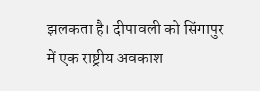झलकता है। दीपावली को सिंगापुर में एक राष्ट्रीय अवकाश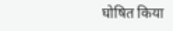घोषित किया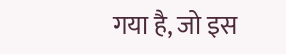गया है, जो इस